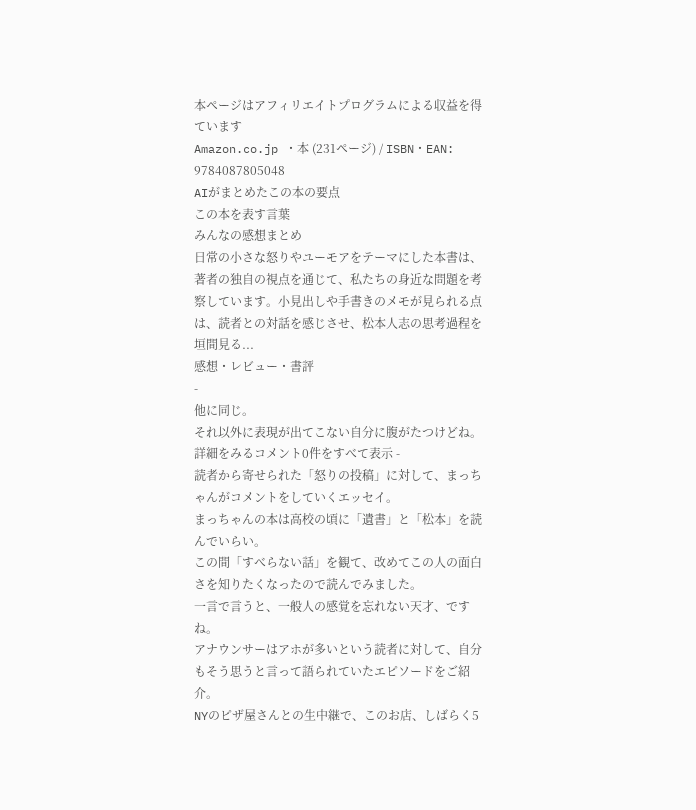本ページはアフィリエイトプログラムによる収益を得ています
Amazon.co.jp ・本 (231ページ) / ISBN・EAN: 9784087805048
AIがまとめたこの本の要点
この本を表す言葉
みんなの感想まとめ
日常の小さな怒りやユーモアをテーマにした本書は、著者の独自の視点を通じて、私たちの身近な問題を考察しています。小見出しや手書きのメモが見られる点は、読者との対話を感じさせ、松本人志の思考過程を垣間見る...
感想・レビュー・書評
-
他に同じ。
それ以外に表現が出てこない自分に腹がたつけどね。詳細をみるコメント0件をすべて表示 -
読者から寄せられた「怒りの投稿」に対して、まっちゃんがコメントをしていくエッセイ。
まっちゃんの本は高校の頃に「遺書」と「松本」を読んでいらい。
この間「すべらない話」を観て、改めてこの人の面白さを知りたくなったので読んでみました。
一言で言うと、一般人の感覚を忘れない天才、ですね。
アナウンサーはアホが多いという読者に対して、自分もそう思うと言って語られていたエピソードをご紹介。
NYのピザ屋さんとの生中継で、このお店、しばらく5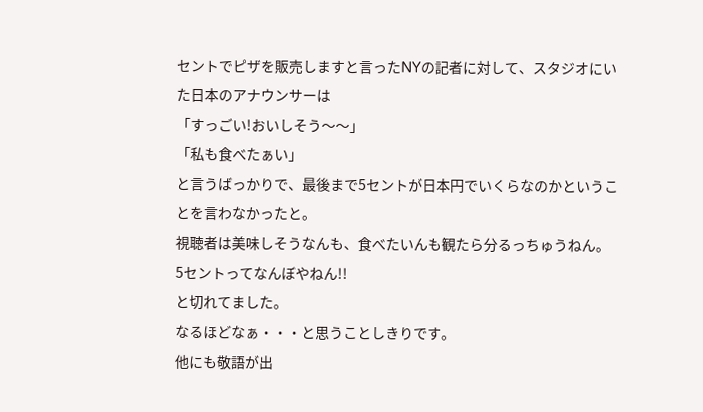セントでピザを販売しますと言ったNYの記者に対して、スタジオにいた日本のアナウンサーは
「すっごい!おいしそう〜〜」
「私も食べたぁい」
と言うばっかりで、最後まで5セントが日本円でいくらなのかということを言わなかったと。
視聴者は美味しそうなんも、食べたいんも観たら分るっちゅうねん。
5セントってなんぼやねん!!
と切れてました。
なるほどなぁ・・・と思うことしきりです。
他にも敬語が出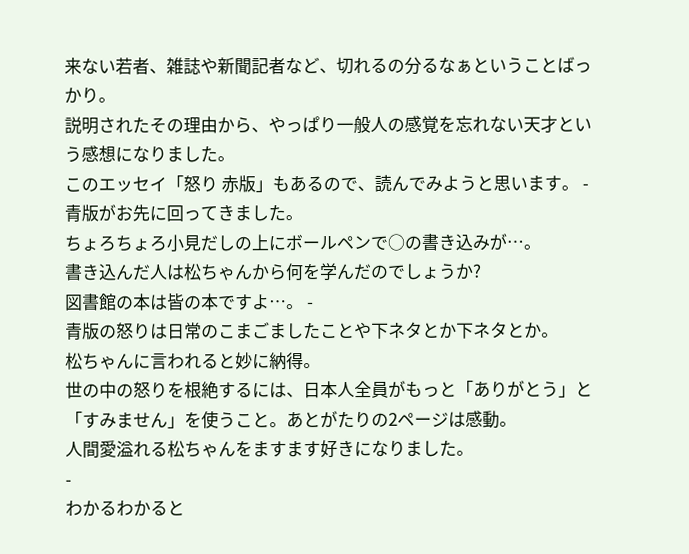来ない若者、雑誌や新聞記者など、切れるの分るなぁということばっかり。
説明されたその理由から、やっぱり一般人の感覚を忘れない天才という感想になりました。
このエッセイ「怒り 赤版」もあるので、読んでみようと思います。 -
青版がお先に回ってきました。
ちょろちょろ小見だしの上にボールペンで○の書き込みが…。
書き込んだ人は松ちゃんから何を学んだのでしょうか?
図書館の本は皆の本ですよ…。 -
青版の怒りは日常のこまごましたことや下ネタとか下ネタとか。
松ちゃんに言われると妙に納得。
世の中の怒りを根絶するには、日本人全員がもっと「ありがとう」と
「すみません」を使うこと。あとがたりの2ページは感動。
人間愛溢れる松ちゃんをますます好きになりました。
-
わかるわかると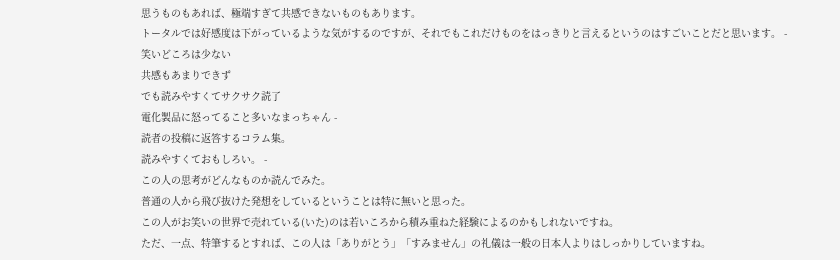思うものもあれば、極端すぎて共感できないものもあります。
トータルでは好感度は下がっているような気がするのですが、それでもこれだけものをはっきりと言えるというのはすごいことだと思います。 -
笑いどころは少ない
共感もあまりできず
でも読みやすくてサクサク読了
電化製品に怒ってること多いなまっちゃん -
読者の投稿に返答するコラム集。
読みやすくておもしろい。 -
この人の思考がどんなものか読んでみた。
普通の人から飛び抜けた発想をしているということは特に無いと思った。
この人がお笑いの世界で売れている(いた)のは若いころから積み重ねた経験によるのかもしれないですね。
ただ、一点、特筆するとすれば、この人は「ありがとう」「すみません」の礼儀は一般の日本人よりはしっかりしていますね。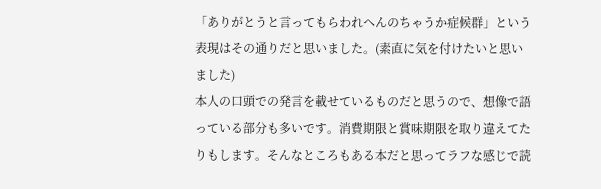「ありがとうと言ってもらわれへんのちゃうか症候群」という表現はその通りだと思いました。(素直に気を付けたいと思いました)
本人の口頭での発言を載せているものだと思うので、想像で語っている部分も多いです。消費期限と賞味期限を取り違えてたりもします。そんなところもある本だと思ってラフな感じで読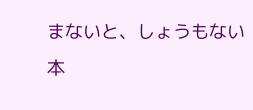まないと、しょうもない本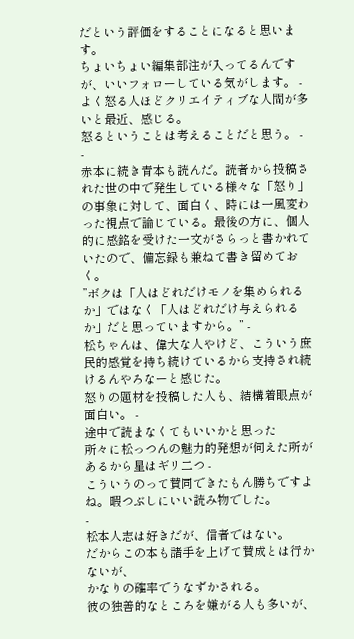だという評価をすることになると思います。
ちょいちょい編集部注が入ってるんですが、いいフォローしている気がします。 -
よく怒る人ほどクリエイティブな人間が多いと最近、感じる。
怒るということは考えることだと思う。 -
-
赤本に続き青本も読んだ。読者から投稿された世の中で発生している様々な「怒り」の事象に対して、面白く、時には一風変わった視点で論じている。最後の方に、個人的に感銘を受けた一文がさらっと書かれていたので、備忘録も兼ねて書き留めておく。
”ボクは「人はどれだけモノを集められるか」ではなく「人はどれだけ与えられるか」だと思っていますから。” -
松ちゃんは、偉大な人やけど、こういう庶民的感覚を持ち続けているから支持され続けるんやろなーと感じた。
怒りの題材を投稿した人も、結構着眼点が面白い。 -
途中で読まなくてもいいかと思った
所々に松っつんの魅力的発想が伺えた所があるから星はギリ二つ -
こういうのって賛同できたもん勝ちですよね。暇つぶしにいい読み物でした。
-
松本人志は好きだが、信者ではない。
だからこの本も諸手を上げて賛成とは行かないが、
かなりの確率でうなずかされる。
彼の独善的なところを嫌がる人も多いが、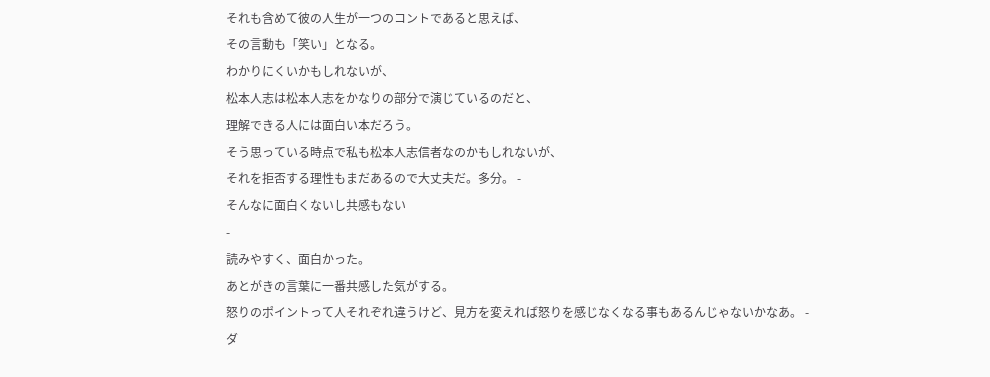それも含めて彼の人生が一つのコントであると思えば、
その言動も「笑い」となる。
わかりにくいかもしれないが、
松本人志は松本人志をかなりの部分で演じているのだと、
理解できる人には面白い本だろう。
そう思っている時点で私も松本人志信者なのかもしれないが、
それを拒否する理性もまだあるので大丈夫だ。多分。 -
そんなに面白くないし共感もない
-
読みやすく、面白かった。
あとがきの言葉に一番共感した気がする。
怒りのポイントって人それぞれ違うけど、見方を変えれば怒りを感じなくなる事もあるんじゃないかなあ。 -
ダ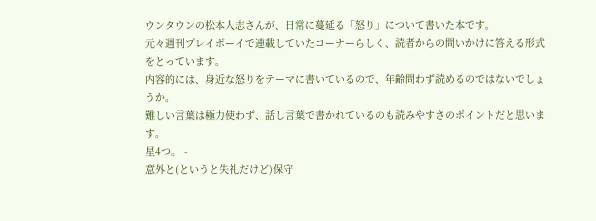ウンタウンの松本人志さんが、日常に蔓延る「怒り」について書いた本です。
元々週刊プレイボーイで連載していたコーナーらしく、読者からの問いかけに答える形式をとっています。
内容的には、身近な怒りをテーマに書いているので、年齢問わず読めるのではないでしょうか。
難しい言葉は極力使わず、話し言葉で書かれているのも読みやすさのポイントだと思います。
星4つ。 -
意外と(というと失礼だけど)保守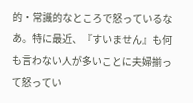的・常識的なところで怒っているなあ。特に最近、『すいません』も何も言わない人が多いことに夫婦揃って怒ってい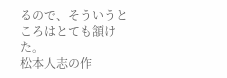るので、そういうところはとても頷けた。
松本人志の作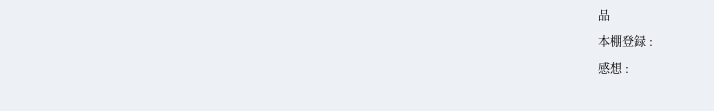品
本棚登録 :
感想 :